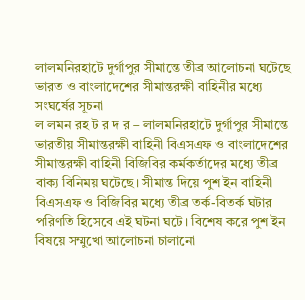লালমনিরহাটে দুর্গাপুর সীমান্তে তীব্র আলোচনা ঘটেছে
ভারত ও বাংলাদেশের সীমান্তরক্ষী বাহিনীর মধ্যে সংঘর্ষের সূচনা
ল লমন রহ ট র দ র – লালমনিরহাটে দুর্গাপুর সীমান্তে ভারতীয় সীমান্তরক্ষী বাহিনী বিএসএফ ও বাংলাদেশের সীমান্তরক্ষী বাহিনী বিজিবির কর্মকর্তাদের মধ্যে তীব্র বাক্য বিনিময় ঘটেছে। সীমান্ত দিয়ে পুশ ইন বাহিনী বিএসএফ ও বিজিবির মধ্যে তীব্র তর্ক-বিতর্ক ঘটার পরিণতি হিসেবে এই ঘটনা ঘটে। বিশেষ করে পুশ ইন বিষয়ে সম্মুখো আলোচনা চালানো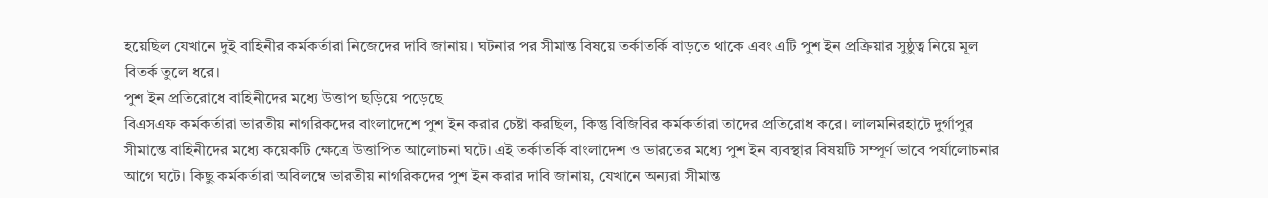হয়েছিল যেখানে দুই বাহিনীর কর্মকর্তারা নিজেদের দাবি জানায়। ঘটনার পর সীমান্ত বিষয়ে তর্কাতর্কি বাড়তে থাকে এবং এটি পুশ ইন প্রক্রিয়ার সুষ্ঠুত্ব নিয়ে মূল বিতর্ক তুলে ধরে।
পুশ ইন প্রতিরোধে বাহিনীদের মধ্যে উত্তাপ ছড়িয়ে পড়েছে
বিএসএফ কর্মকর্তারা ভারতীয় নাগরিকদের বাংলাদেশে পুশ ইন করার চেষ্টা করছিল, কিন্তু বিজিবির কর্মকর্তারা তাদের প্রতিরোধ করে। লালমনিরহাটে দুর্গাপুর সীমান্তে বাহিনীদের মধ্যে কয়েকটি ক্ষেত্রে উত্তাপিত আলোচনা ঘটে। এই তর্কাতর্কি বাংলাদেশ ও ভারতের মধ্যে পুশ ইন ব্যবস্থার বিষয়টি সম্পূর্ণ ভাবে পর্যালোচনার আগে ঘটে। কিছু কর্মকর্তারা অবিলম্বে ভারতীয় নাগরিকদের পুশ ইন করার দাবি জানায়, যেখানে অন্যরা সীমান্ত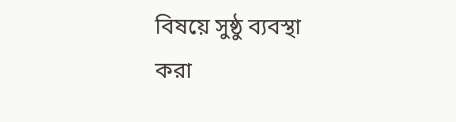বিষয়ে সুষ্ঠু ব্যবস্থা করা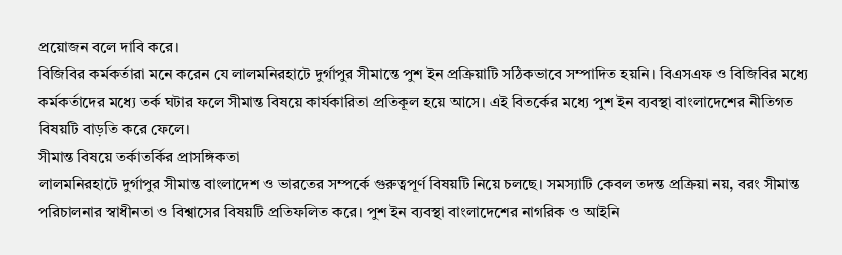প্রয়োজন বলে দাবি করে।
বিজিবির কর্মকর্তারা মনে করেন যে লালমনিরহাটে দুর্গাপুর সীমান্তে পুশ ইন প্রক্রিয়াটি সঠিকভাবে সম্পাদিত হয়নি। বিএসএফ ও বিজিবির মধ্যে কর্মকর্তাদের মধ্যে তর্ক ঘটার ফলে সীমান্ত বিষয়ে কার্যকারিতা প্রতিকূল হয়ে আসে। এই বিতর্কের মধ্যে পুশ ইন ব্যবস্থা বাংলাদেশের নীতিগত বিষয়টি বাড়তি করে ফেলে।
সীমান্ত বিষয়ে তর্কাতর্কির প্রাসঙ্গিকতা
লালমনিরহাটে দুর্গাপুর সীমান্ত বাংলাদেশ ও ভারতের সম্পর্কে গুরুত্বপূর্ণ বিষয়টি নিয়ে চলছে। সমস্যাটি কেবল তদন্ত প্রক্রিয়া নয়, বরং সীমান্ত পরিচালনার স্বাধীনতা ও বিশ্বাসের বিষয়টি প্রতিফলিত করে। পুশ ইন ব্যবস্থা বাংলাদেশের নাগরিক ও আইনি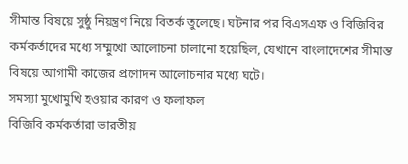সীমান্ত বিষয়ে সুষ্ঠু নিয়ন্ত্রণ নিয়ে বিতর্ক তুলেছে। ঘটনার পর বিএসএফ ও বিজিবির কর্মকর্তাদের মধ্যে সম্মুখো আলোচনা চালানো হয়েছিল, যেখানে বাংলাদেশের সীমান্ত বিষয়ে আগামী কাজের প্রণোদন আলোচনার মধ্যে ঘটে।
সমস্যা মুখোমুখি হওয়ার কারণ ও ফলাফল
বিজিবি কর্মকর্তারা ভারতীয়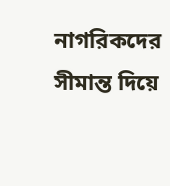নাগরিকদের সীমান্ত দিয়ে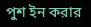পুশ ইন করার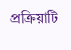প্রক্রিয়াটি